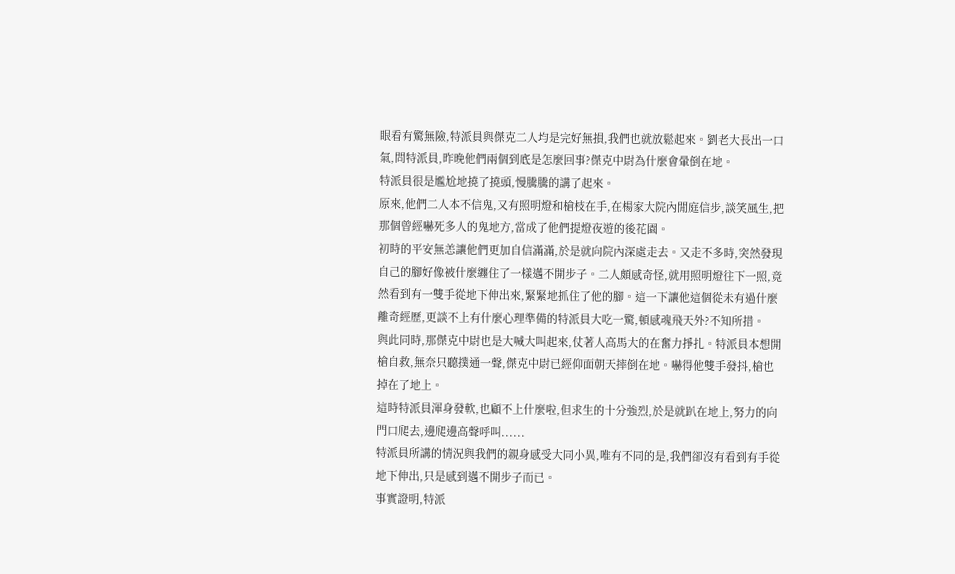眼看有驚無險,特派員與傑克二人均是完好無損,我們也就放鬆起來。劉老大長出一口氣,問特派員,昨晚他們兩個到底是怎麼回事?傑克中尉為什麼會暈倒在地。
特派員很是尷尬地撓了撓頭,慢騰騰的講了起來。
原來,他們二人本不信鬼,又有照明燈和槍枝在手,在楊家大院內閒庭信步,談笑風生,把那個曾經嚇死多人的鬼地方,當成了他們提燈夜遊的後花園。
初時的平安無恙讓他們更加自信滿滿,於是就向院內深處走去。又走不多時,突然發現自己的腳好像被什麼纏住了一樣邁不開步子。二人頗感奇怪,就用照明燈往下一照,竟然看到有一雙手從地下伸出來,緊緊地抓住了他的腳。這一下讓他這個從未有過什麼離奇經歷,更談不上有什麼心理準備的特派員大吃一驚,頓感魂飛天外?不知所措。
與此同時,那傑克中尉也是大喊大叫起來,仗著人高馬大的在奮力掙扎。特派員本想開槍自救,無奈只聽撲通一聲,傑克中尉已經仰面朝天摔倒在地。嚇得他雙手發抖,槍也掉在了地上。
這時特派員渾身發軟,也顧不上什麼啦,但求生的十分強烈,於是就趴在地上,努力的向門口爬去,邊爬邊高聲呼叫......
特派員所講的情況與我們的親身感受大同小異,唯有不同的是,我們卻沒有看到有手從地下伸出,只是感到邁不開步子而已。
事實證明,特派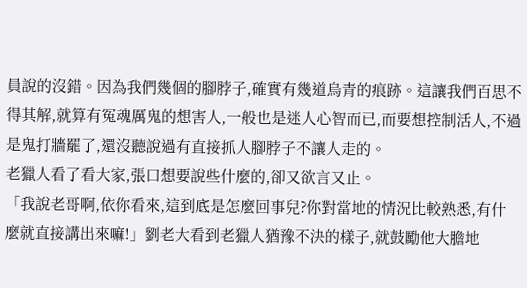員說的沒錯。因為我們幾個的腳脖子,確實有幾道烏青的痕跡。這讓我們百思不得其解,就算有冤魂厲鬼的想害人,一般也是迷人心智而已,而要想控制活人,不過是鬼打牆罷了,還沒聽說過有直接抓人腳脖子不讓人走的。
老獵人看了看大家,張口想要說些什麼的,卻又欲言又止。
「我說老哥啊,依你看來,這到底是怎麼回事兒?你對當地的情況比較熟悉,有什麼就直接講出來嘛!」劉老大看到老獵人猶豫不決的樣子,就鼓勵他大膽地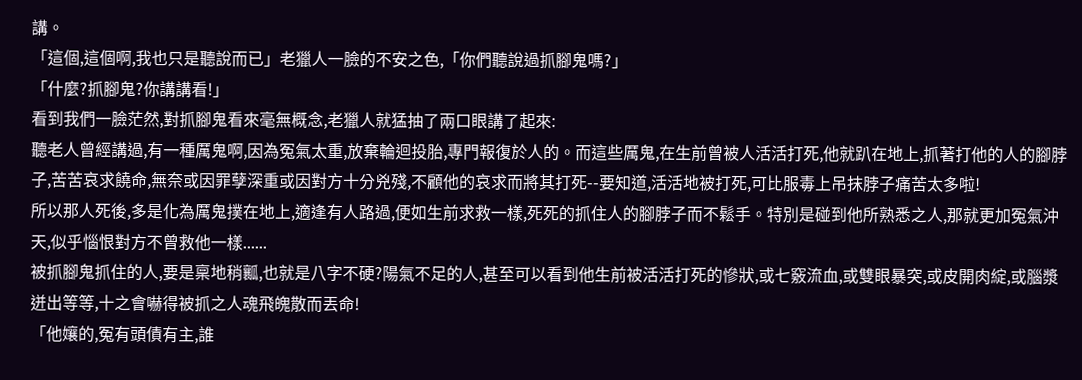講。
「這個,這個啊,我也只是聽說而已」老獵人一臉的不安之色,「你們聽說過抓腳鬼嗎?」
「什麼?抓腳鬼?你講講看!」
看到我們一臉茫然,對抓腳鬼看來毫無概念,老獵人就猛抽了兩口眼講了起來:
聽老人曾經講過,有一種厲鬼啊,因為冤氣太重,放棄輪迴投胎,專門報復於人的。而這些厲鬼,在生前曾被人活活打死,他就趴在地上,抓著打他的人的腳脖子,苦苦哀求饒命,無奈或因罪孽深重或因對方十分兇殘,不顧他的哀求而將其打死--要知道,活活地被打死,可比服毒上吊抹脖子痛苦太多啦!
所以那人死後,多是化為厲鬼撲在地上,適逢有人路過,便如生前求救一樣,死死的抓住人的腳脖子而不鬆手。特別是碰到他所熟悉之人,那就更加冤氣沖天,似乎惱恨對方不曾救他一樣......
被抓腳鬼抓住的人,要是稟地稍瓤,也就是八字不硬?陽氣不足的人,甚至可以看到他生前被活活打死的慘狀,或七竅流血,或雙眼暴突,或皮開肉綻,或腦漿迸出等等,十之會嚇得被抓之人魂飛魄散而丟命!
「他孃的,冤有頭債有主,誰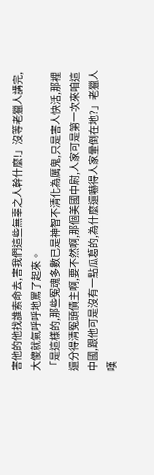害他的他找誰索命去,害我們這些無辜之人幹什麼!」沒等老獵人講完,大傻就氣呼呼地罵了起來。
「是這樣的,那些冤魂多數已是神智不清化為厲鬼,只是害人快活,那裡還分得清冤頭債主啊,要不然啊,那個美國中尉,人家可是第一次來咱這中國,跟他可是沒有一點瓜葛的,為什麼還嚇得人家暈倒在地?」老獵人嘆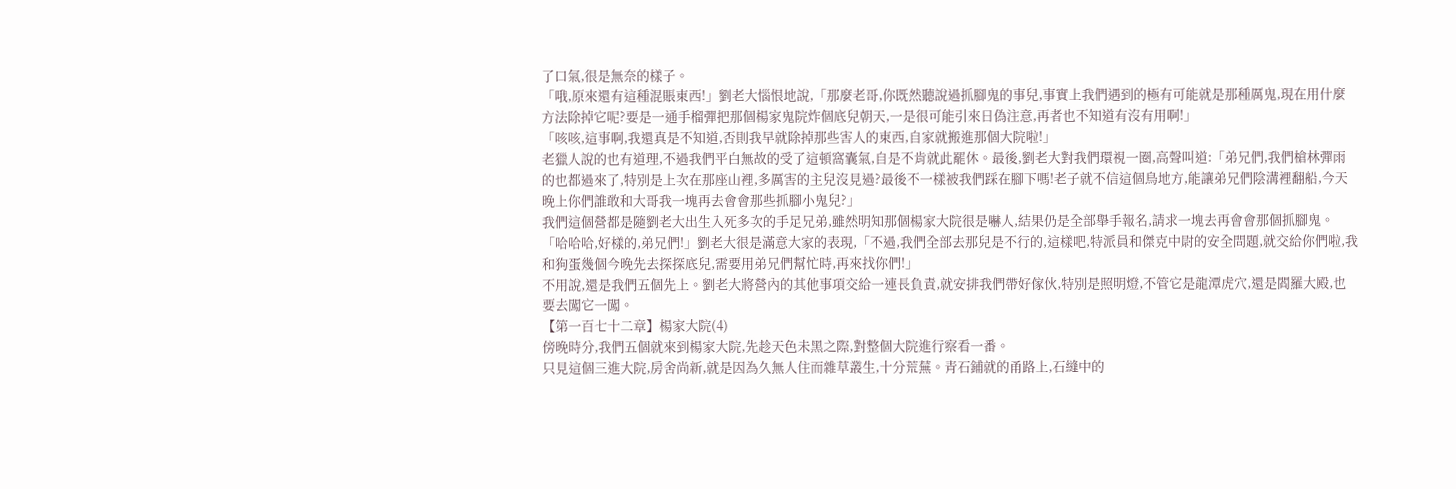了口氣,很是無奈的樣子。
「哦,原來還有這種混賬東西!」劉老大惱恨地說,「那麼老哥,你既然聽說過抓腳鬼的事兒,事實上我們遇到的極有可能就是那種厲鬼,現在用什麼方法除掉它呢?要是一通手榴彈把那個楊家鬼院炸個底兒朝天,一是很可能引來日偽注意,再者也不知道有沒有用啊!」
「咳咳,這事啊,我還真是不知道,否則我早就除掉那些害人的東西,自家就搬進那個大院啦!」
老獵人說的也有道理,不過我們平白無故的受了這頓窩囊氣,自是不肯就此罷休。最後,劉老大對我們環視一圈,高聲叫道:「弟兄們,我們槍林彈雨的也都過來了,特別是上次在那座山裡,多厲害的主兒沒見過?最後不一樣被我們踩在腳下嗎!老子就不信這個鳥地方,能讓弟兄們陰溝裡翻船,今天晚上你們誰敢和大哥我一塊再去會會那些抓腳小鬼兒?」
我們這個營都是隨劉老大出生入死多次的手足兄弟,雖然明知那個楊家大院很是嚇人,結果仍是全部舉手報名,請求一塊去再會會那個抓腳鬼。
「哈哈哈,好樣的,弟兄們!」劉老大很是滿意大家的表現,「不過,我們全部去那兒是不行的,這樣吧,特派員和傑克中尉的安全問題,就交給你們啦,我和狗蛋幾個今晚先去探探底兒,需要用弟兄們幫忙時,再來找你們!」
不用說,還是我們五個先上。劉老大將營內的其他事項交給一連長負責,就安排我們帶好傢伙,特別是照明燈,不管它是龍潭虎穴,還是閻羅大殿,也要去闖它一闖。
【第一百七十二章】楊家大院(4)
傍晚時分,我們五個就來到楊家大院,先趁天色未黑之際,對整個大院進行察看一番。
只見這個三進大院,房舍尚新,就是因為久無人住而雜草叢生,十分荒蕪。青石鋪就的甬路上,石縫中的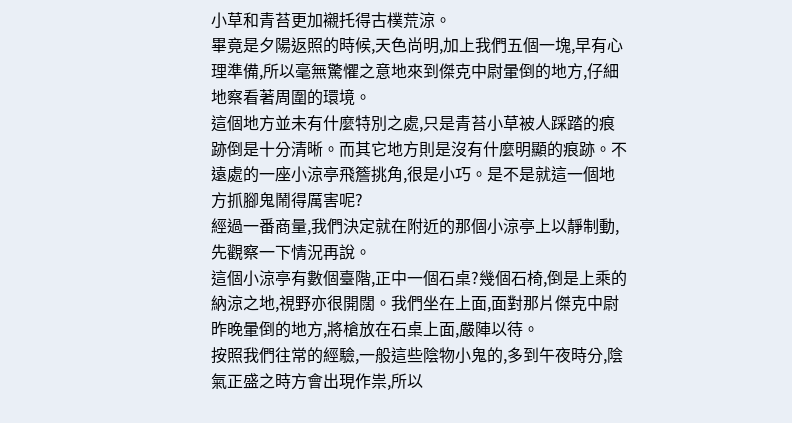小草和青苔更加襯托得古樸荒涼。
畢竟是夕陽返照的時候,天色尚明,加上我們五個一塊,早有心理準備,所以毫無驚懼之意地來到傑克中尉暈倒的地方,仔細地察看著周圍的環境。
這個地方並未有什麼特別之處,只是青苔小草被人踩踏的痕跡倒是十分清晰。而其它地方則是沒有什麼明顯的痕跡。不遠處的一座小涼亭飛簷挑角,很是小巧。是不是就這一個地方抓腳鬼鬧得厲害呢?
經過一番商量,我們決定就在附近的那個小涼亭上以靜制動,先觀察一下情況再說。
這個小涼亭有數個臺階,正中一個石桌?幾個石椅,倒是上乘的納涼之地,視野亦很開闊。我們坐在上面,面對那片傑克中尉昨晚暈倒的地方,將槍放在石桌上面,嚴陣以待。
按照我們往常的經驗,一般這些陰物小鬼的,多到午夜時分,陰氣正盛之時方會出現作祟,所以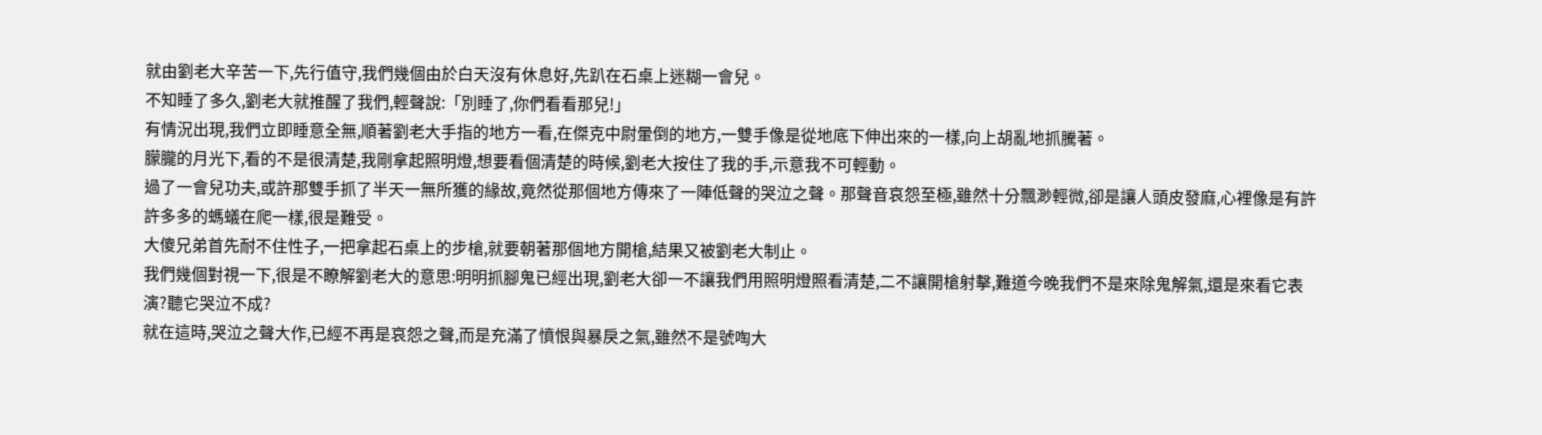就由劉老大辛苦一下,先行值守,我們幾個由於白天沒有休息好,先趴在石桌上迷糊一會兒。
不知睡了多久,劉老大就推醒了我們,輕聲說:「別睡了,你們看看那兒!」
有情況出現,我們立即睡意全無,順著劉老大手指的地方一看,在傑克中尉暈倒的地方,一雙手像是從地底下伸出來的一樣,向上胡亂地抓騰著。
朦朧的月光下,看的不是很清楚,我剛拿起照明燈,想要看個清楚的時候,劉老大按住了我的手,示意我不可輕動。
過了一會兒功夫,或許那雙手抓了半天一無所獲的緣故,竟然從那個地方傳來了一陣低聲的哭泣之聲。那聲音哀怨至極,雖然十分飄渺輕微,卻是讓人頭皮發麻,心裡像是有許許多多的螞蟻在爬一樣,很是難受。
大傻兄弟首先耐不住性子,一把拿起石桌上的步槍,就要朝著那個地方開槍,結果又被劉老大制止。
我們幾個對視一下,很是不瞭解劉老大的意思:明明抓腳鬼已經出現,劉老大卻一不讓我們用照明燈照看清楚,二不讓開槍射擊,難道今晚我們不是來除鬼解氣,還是來看它表演?聽它哭泣不成?
就在這時,哭泣之聲大作,已經不再是哀怨之聲,而是充滿了憤恨與暴戾之氣,雖然不是號啕大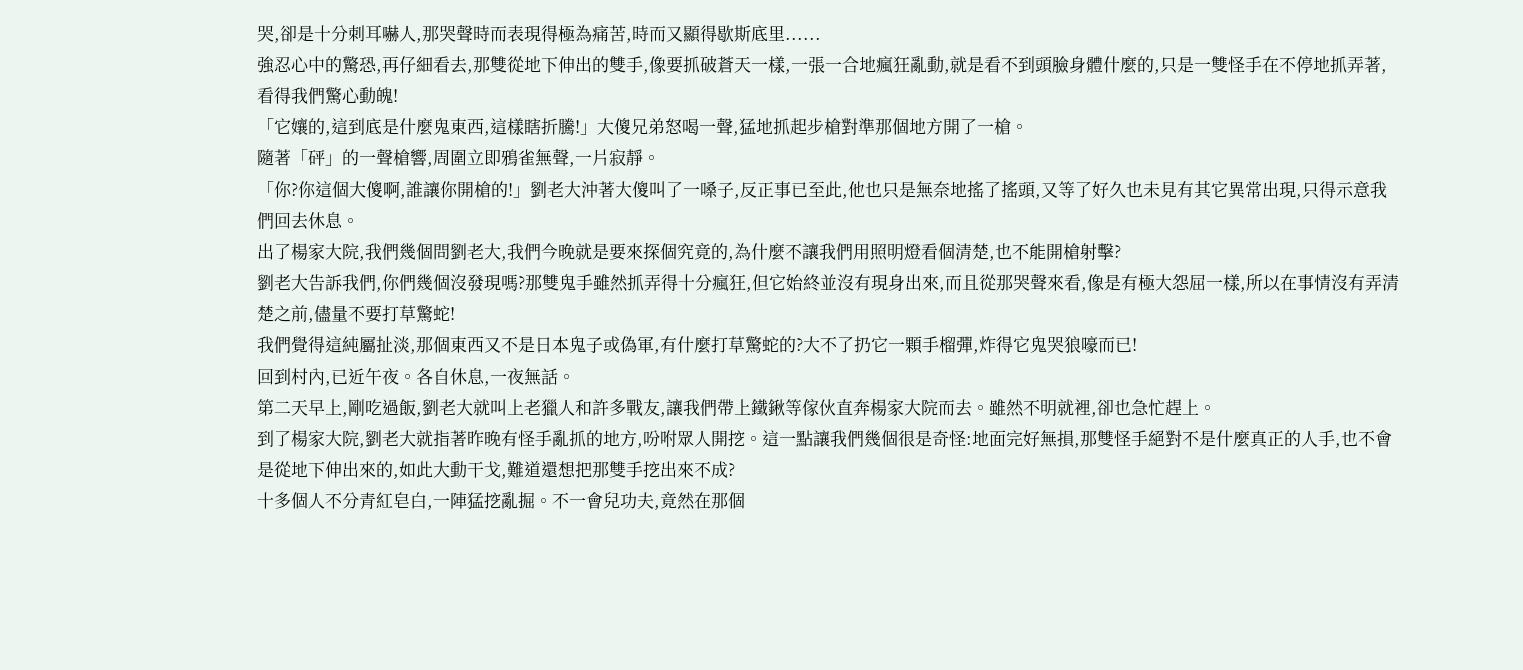哭,卻是十分刺耳嚇人,那哭聲時而表現得極為痛苦,時而又顯得歇斯底里......
強忍心中的驚恐,再仔細看去,那雙從地下伸出的雙手,像要抓破蒼天一樣,一張一合地瘋狂亂動,就是看不到頭臉身體什麼的,只是一雙怪手在不停地抓弄著,看得我們驚心動魄!
「它孃的,這到底是什麼鬼東西,這樣瞎折騰!」大傻兄弟怒喝一聲,猛地抓起步槍對準那個地方開了一槍。
隨著「砰」的一聲槍響,周圍立即鴉雀無聲,一片寂靜。
「你?你這個大傻啊,誰讓你開槍的!」劉老大沖著大傻叫了一嗓子,反正事已至此,他也只是無奈地搖了搖頭,又等了好久也未見有其它異常出現,只得示意我們回去休息。
出了楊家大院,我們幾個問劉老大,我們今晚就是要來探個究竟的,為什麼不讓我們用照明燈看個清楚,也不能開槍射擊?
劉老大告訴我們,你們幾個沒發現嗎?那雙鬼手雖然抓弄得十分瘋狂,但它始終並沒有現身出來,而且從那哭聲來看,像是有極大怨屈一樣,所以在事情沒有弄清楚之前,儘量不要打草驚蛇!
我們覺得這純屬扯淡,那個東西又不是日本鬼子或偽軍,有什麼打草驚蛇的?大不了扔它一顆手榴彈,炸得它鬼哭狼嚎而已!
回到村內,已近午夜。各自休息,一夜無話。
第二天早上,剛吃過飯,劉老大就叫上老獵人和許多戰友,讓我們帶上鐵鍬等傢伙直奔楊家大院而去。雖然不明就裡,卻也急忙趕上。
到了楊家大院,劉老大就指著昨晚有怪手亂抓的地方,吩咐眾人開挖。這一點讓我們幾個很是奇怪:地面完好無損,那雙怪手絕對不是什麼真正的人手,也不會是從地下伸出來的,如此大動干戈,難道還想把那雙手挖出來不成?
十多個人不分青紅皂白,一陣猛挖亂掘。不一會兒功夫,竟然在那個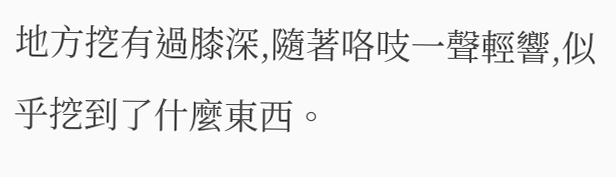地方挖有過膝深,隨著咯吱一聲輕響,似乎挖到了什麼東西。